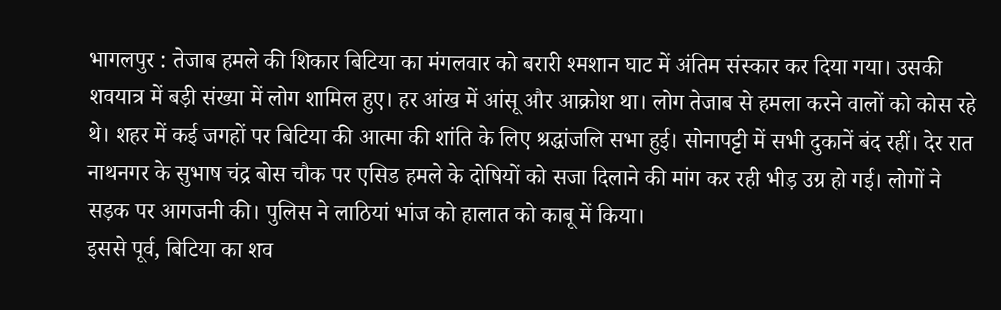भागलपुर : तेजाब हमले की शिकार बिटिया का मंगलवार को बरारी श्मशान घाट में अंतिम संस्कार कर दिया गया। उसकी शवयात्र में बड़ी संख्या में लोग शामिल हुए। हर आंख में आंसू और आक्रोश था। लोग तेजाब से हमला करने वालों को कोस रहे थे। शहर में कई जगहों पर बिटिया की आत्मा की शांति के लिए श्रद्धांजलि सभा हुई। सोनापट्टी में सभी दुकानें बंद रहीं। देर रात नाथनगर के सुभाष चंद्र बोस चौक पर एसिड हमले के दोषियों को सजा दिलाने की मांग कर रही भीड़ उग्र हो गई। लोगों ने सड़क पर आगजनी की। पुलिस ने लाठियां भांज को हालात को काबू में किया।
इससे पूर्व, बिटिया का शव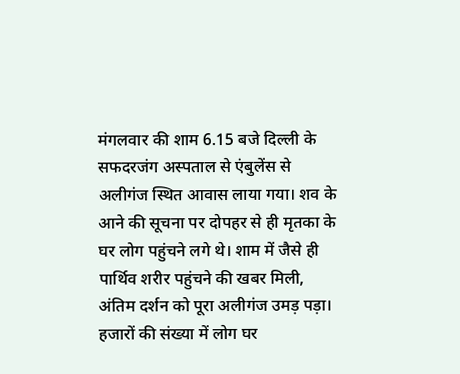मंगलवार की शाम 6.15 बजे दिल्ली के सफदरजंग अस्पताल से एंबुलेंस से अलीगंज स्थित आवास लाया गया। शव के आने की सूचना पर दोपहर से ही मृतका के घर लोग पहुंचने लगे थे। शाम में जैसे ही पार्थिव शरीर पहुंचने की खबर मिली, अंतिम दर्शन को पूरा अलीगंज उमड़ पड़ा। हजारों की संख्या में लोग घर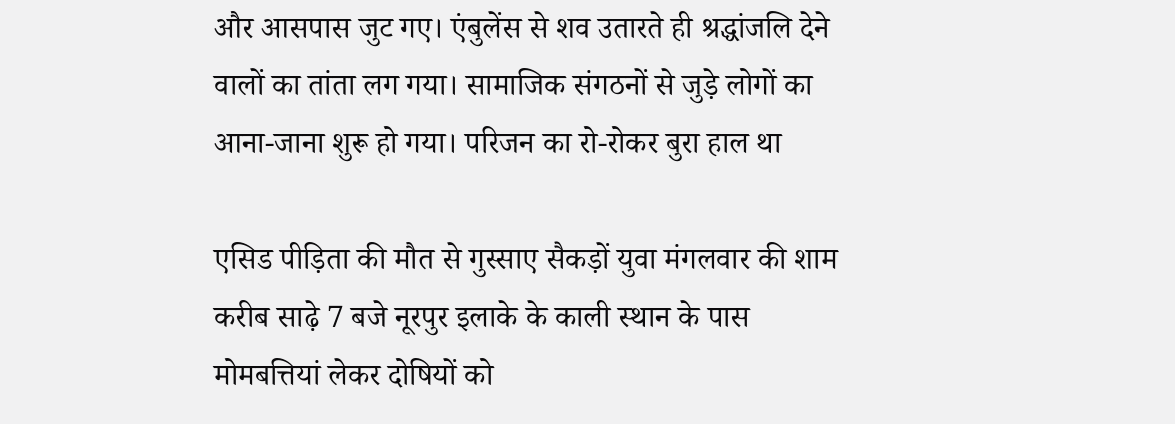और आसपास जुट गए। एंबुलेंस से शव उतारते ही श्रद्धांजलि देने वालों का तांता लग गया। सामाजिक संगठनों से जुड़े लोगों का आना-जाना शुरू हो गया। परिजन का रो-रोकर बुरा हाल था

एसिड पीड़िता की मौत से गुस्साए सैकड़ों युवा मंगलवार की शाम करीब साढ़े 7 बजे नूरपुर इलाके के काली स्थान के पास मोमबत्तियां लेकर दोषियों को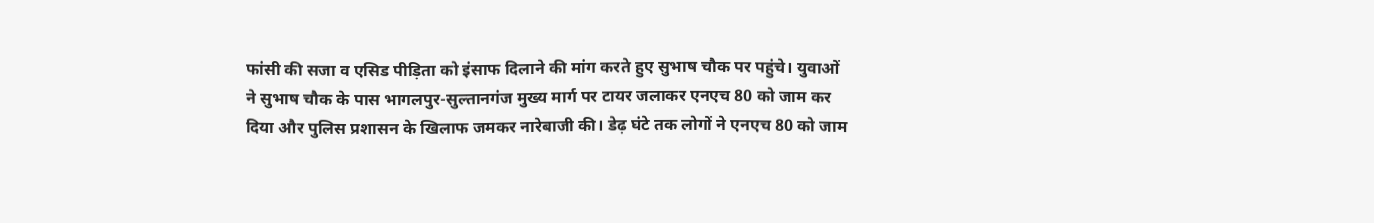फांसी की सजा व एसिड पीड़िता को इंसाफ दिलाने की मांग करते हुए सुभाष चौक पर पहुंचे। युवाओं ने सुभाष चौक के पास भागलपुर-सुल्तानगंज मुख्य मार्ग पर टायर जलाकर एनएच 80 को जाम कर दिया और पुलिस प्रशासन के खिलाफ जमकर नारेबाजी की। डेढ़ घंटे तक लोगों ने एनएच 80 को जाम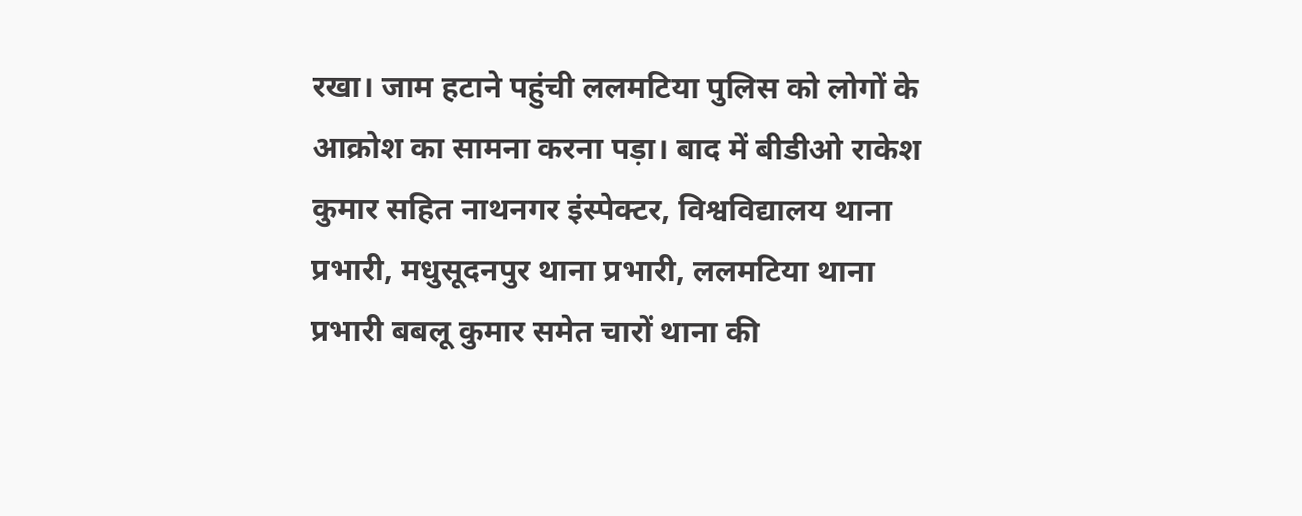रखा। जाम हटाने पहुंची ललमटिया पुलिस को लोगों के आक्रोश का सामना करना पड़ा। बाद में बीडीओ राकेश कुमार सहित नाथनगर इंस्पेक्टर, विश्वविद्यालय थाना प्रभारी, मधुसूदनपुर थाना प्रभारी, ललमटिया थाना प्रभारी बबलू कुमार समेत चारों थाना की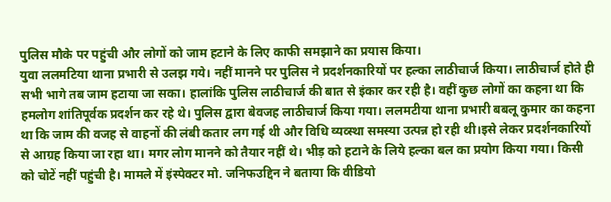पुलिस मौके पर पहुंची और लोगों को जाम हटाने के लिए काफी समझाने का प्रयास किया।
युवा ललमटिया थाना प्रभारी से उलझ गये। नहीं मानने पर पुलिस ने प्रदर्शनकारियों पर हल्का लाठीचार्ज किया। लाठीचार्ज होते ही सभी भागे तब जाम हटाया जा सका। हालांकि पुलिस लाठीचार्ज की बात से इंकार कर रही है। वहीं कुछ लोगों का कहना था कि हमलोग शांतिपूर्वक प्रदर्शन कर रहे थे। पुलिस द्वारा बेवजह लाठीचार्ज किया गया। ललमटीया थाना प्रभारी बबलू कुमार का कहना था कि जाम की वजह से वाहनों की लंबी कतार लग गई थी और विधि व्यव्स्था समस्या उत्पन्न हो रही थी।इसे लेकर प्रदर्शनकारियों से आग्रह किया जा रहा था। मगर लोग मानने को तैयार नहीं थे। भीड़ को हटाने के लिये हल्का बल का प्रयोग किया गया। किसी को चोटें नहीं पहुंची है। मामले में इंस्पेक्टर मो. जनिफउद्दिन ने बताया कि वीडियो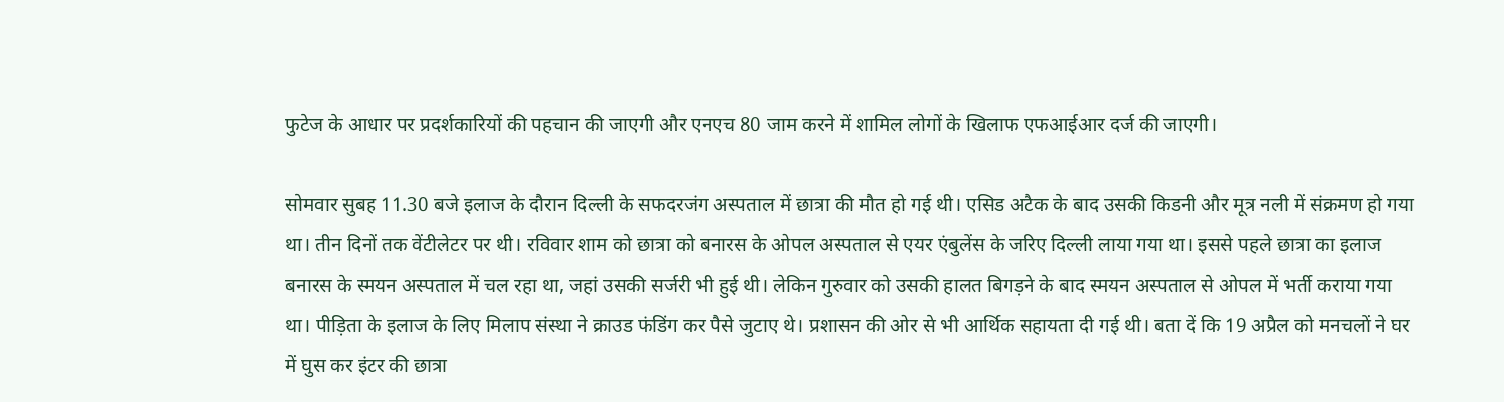फुटेज के आधार पर प्रदर्शकारियों की पहचान की जाएगी और एनएच 80 जाम करने में शामिल लोगों के खिलाफ एफआईआर दर्ज की जाएगी।

सोमवार सुबह 11.30 बजे इलाज के दौरान दिल्ली के सफदरजंग अस्पताल में छात्रा की मौत हो गई थी। एसिड अटैक के बाद उसकी किडनी और मूत्र नली में संक्रमण हो गया था। तीन दिनों तक वेंटीलेटर पर थी। रविवार शाम को छात्रा को बनारस के ओपल अस्पताल से एयर एंबुलेंस के जरिए दिल्ली लाया गया था। इससे पहले छात्रा का इलाज बनारस के स्मयन अस्पताल में चल रहा था, जहां उसकी सर्जरी भी हुई थी। लेकिन गुरुवार को उसकी हालत बिगड़ने के बाद स्मयन अस्पताल से ओपल में भर्ती कराया गया था। पीड़िता के इलाज के लिए मिलाप संस्था ने क्राउड फंडिंग कर पैसे जुटाए थे। प्रशासन की ओर से भी आर्थिक सहायता दी गई थी। बता दें कि 19 अप्रैल को मनचलों ने घर में घुस कर इंटर की छात्रा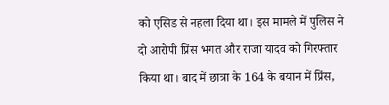को एसिड से नहला दिया था। इस मामले में पुलिस ने दो आरोपी प्रिंस भगत और राजा यादव को गिरफ्तार किया था। बाद में छात्रा के 164 के बयान में प्रिंस,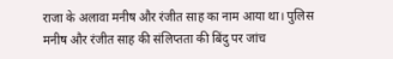राजा के अलावा मनीष और रंजीत साह का नाम आया था। पुलिस मनीष और रंजीत साह की संलिप्तता की बिंदु पर जांच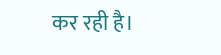कर रही है।